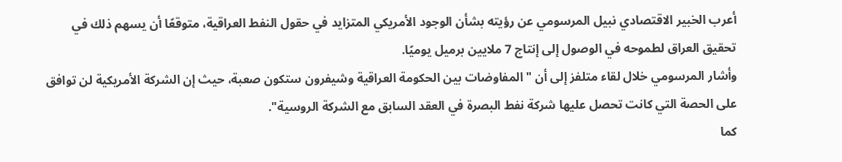أعرب الخبير الاقتصادي نبيل المرسومي عن رؤيته بشأن الوجود الأمريكي المتزايد في حقول النفط العراقية، متوقعًا أن يسهم ذلك في تحقيق العراق لطموحه في الوصول إلى إنتاج 7 ملايين برميل يوميًا.
وأشار المرسومي خلال لقاء متلفز إلى أن "المفاوضات بين الحكومة العراقية وشيفرون ستكون صعبة، حيث إن الشركة الأمريكية لن توافق على الحصة التي كانت تحصل عليها شركة نفط البصرة في العقد السابق مع الشركة الروسية".
كما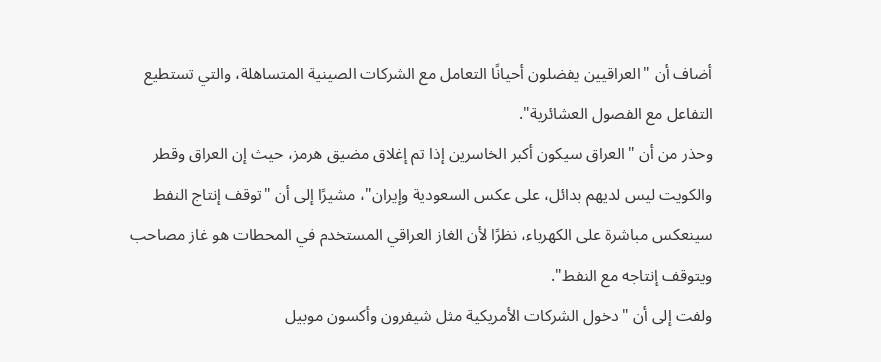أضاف أن "العراقيين يفضلون أحيانًا التعامل مع الشركات الصينية المتساهلة، والتي تستطيع التفاعل مع الفصول العشائرية".
وحذر من أن "العراق سيكون أكبر الخاسرين إذا تم إغلاق مضيق هرمز، حيث إن العراق وقطر والكويت ليس لديهم بدائل، على عكس السعودية وإيران"، مشيرًا إلى أن "توقف إنتاج النفط سينعكس مباشرة على الكهرباء، نظرًا لأن الغاز العراقي المستخدم في المحطات هو غاز مصاحب ويتوقف إنتاجه مع النفط".
ولفت إلى أن "دخول الشركات الأمريكية مثل شيفرون وأكسون موبيل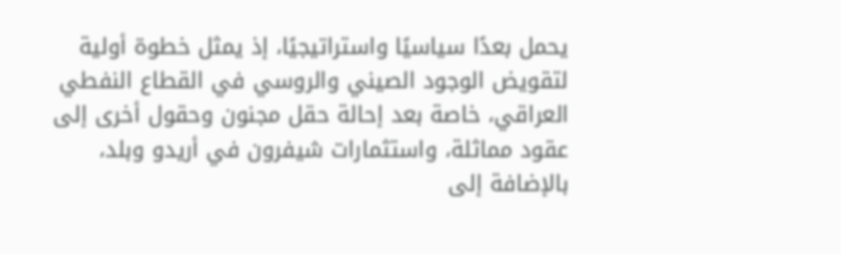يحمل بعدًا سياسيًا واستراتيجيًا، إذ يمثل خطوة أولية لتقويض الوجود الصيني والروسي في القطاع النفطي العراقي، خاصة بعد إحالة حقل مجنون وحقول أخرى إلى عقود مماثلة، واستثمارات شيفرون في أريدو وبلد، بالإضافة إلى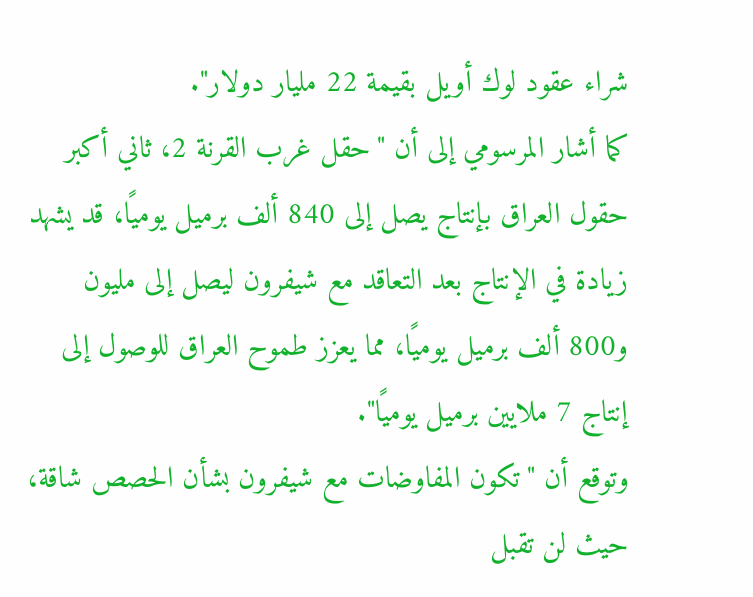شراء عقود لوك أويل بقيمة 22 مليار دولار".
كما أشار المرسومي إلى أن "حقل غرب القرنة 2، ثاني أكبر حقول العراق بإنتاج يصل إلى 840 ألف برميل يوميًا، قد يشهد زيادة في الإنتاج بعد التعاقد مع شيفرون ليصل إلى مليون و800 ألف برميل يوميًا، مما يعزز طموح العراق للوصول إلى إنتاج 7 ملايين برميل يوميًا".
وتوقع أن "تكون المفاوضات مع شيفرون بشأن الحصص شاقة، حيث لن تقبل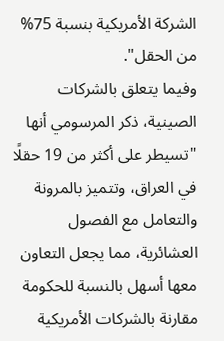الشركة الأمريكية بنسبة 75% من الحقل".
وفيما يتعلق بالشركات الصينية، ذكر المرسومي أنها "تسيطر على أكثر من 19 حقلًا في العراق، وتتميز بالمرونة والتعامل مع الفصول العشائرية، مما يجعل التعاون معها أسهل بالنسبة للحكومة مقارنة بالشركات الأمريكية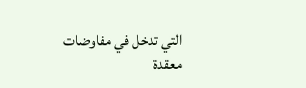التي تدخل في مفاوضات معقدة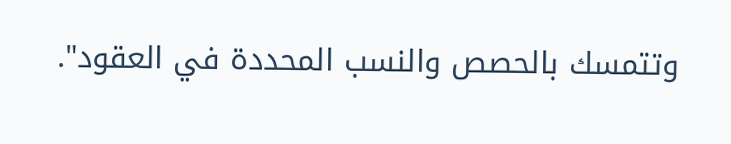وتتمسك بالحصص والنسب المحددة في العقود".